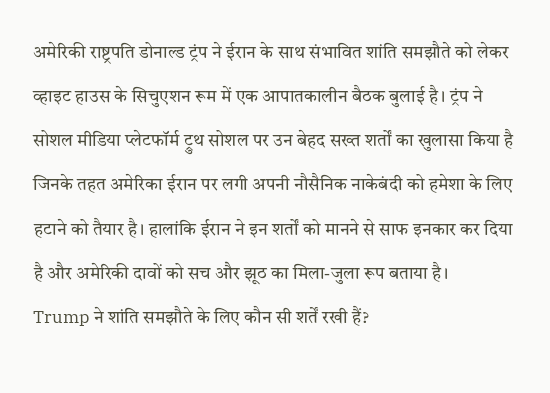अमेरिकी राष्ट्रपति डोनाल्ड ट्रंप ने ईरान के साथ संभावित शांति समझौते को लेकर व्हाइट हाउस के सिचुएशन रूम में एक आपातकालीन बैठक बुलाई है। ट्रंप ने सोशल मीडिया प्लेटफॉर्म ट्रुथ सोशल पर उन बेहद सख्त शर्तों का खुलासा किया है जिनके तहत अमेरिका ईरान पर लगी अपनी नौसैनिक नाकेबंदी को हमेशा के लिए हटाने को तैयार है। हालांकि ईरान ने इन शर्तों को मानने से साफ इनकार कर दिया है और अमेरिकी दावों को सच और झूठ का मिला-जुला रूप बताया है।
Trump ने शांति समझौते के लिए कौन सी शर्तें रखी हैं?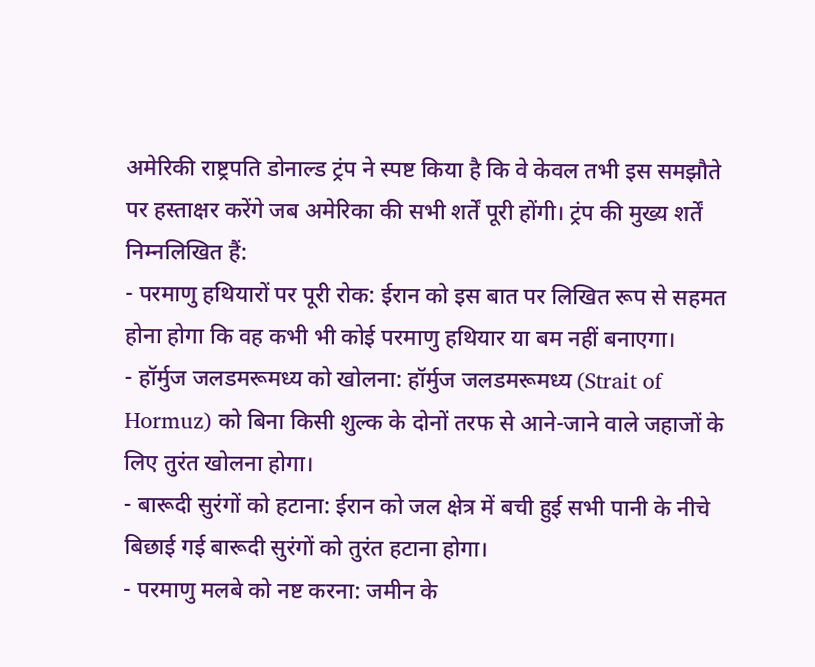अमेरिकी राष्ट्रपति डोनाल्ड ट्रंप ने स्पष्ट किया है कि वे केवल तभी इस समझौते पर हस्ताक्षर करेंगे जब अमेरिका की सभी शर्तें पूरी होंगी। ट्रंप की मुख्य शर्तें निम्नलिखित हैं:
- परमाणु हथियारों पर पूरी रोक: ईरान को इस बात पर लिखित रूप से सहमत होना होगा कि वह कभी भी कोई परमाणु हथियार या बम नहीं बनाएगा।
- हॉर्मुज जलडमरूमध्य को खोलना: हॉर्मुज जलडमरूमध्य (Strait of Hormuz) को बिना किसी शुल्क के दोनों तरफ से आने-जाने वाले जहाजों के लिए तुरंत खोलना होगा।
- बारूदी सुरंगों को हटाना: ईरान को जल क्षेत्र में बची हुई सभी पानी के नीचे बिछाई गई बारूदी सुरंगों को तुरंत हटाना होगा।
- परमाणु मलबे को नष्ट करना: जमीन के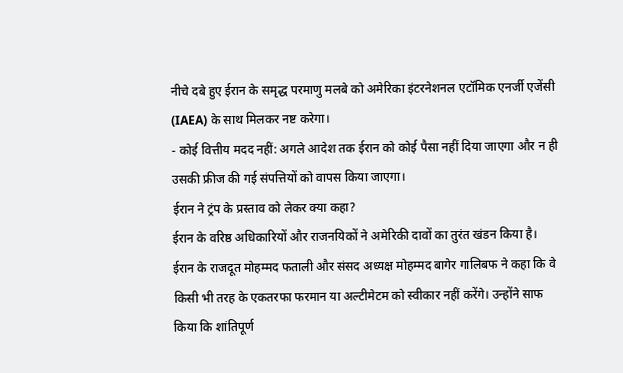नीचे दबे हुए ईरान के समृद्ध परमाणु मलबे को अमेरिका इंटरनेशनल एटॉमिक एनर्जी एजेंसी (IAEA) के साथ मिलकर नष्ट करेगा।
- कोई वित्तीय मदद नहीं: अगले आदेश तक ईरान को कोई पैसा नहीं दिया जाएगा और न ही उसकी फ्रीज की गई संपत्तियों को वापस किया जाएगा।
ईरान ने ट्रंप के प्रस्ताव को लेकर क्या कहा?
ईरान के वरिष्ठ अधिकारियों और राजनयिकों ने अमेरिकी दावों का तुरंत खंडन किया है। ईरान के राजदूत मोहम्मद फताली और संसद अध्यक्ष मोहम्मद बागेर गालिबफ ने कहा कि वे किसी भी तरह के एकतरफा फरमान या अल्टीमेटम को स्वीकार नहीं करेंगे। उन्होंने साफ किया कि शांतिपूर्ण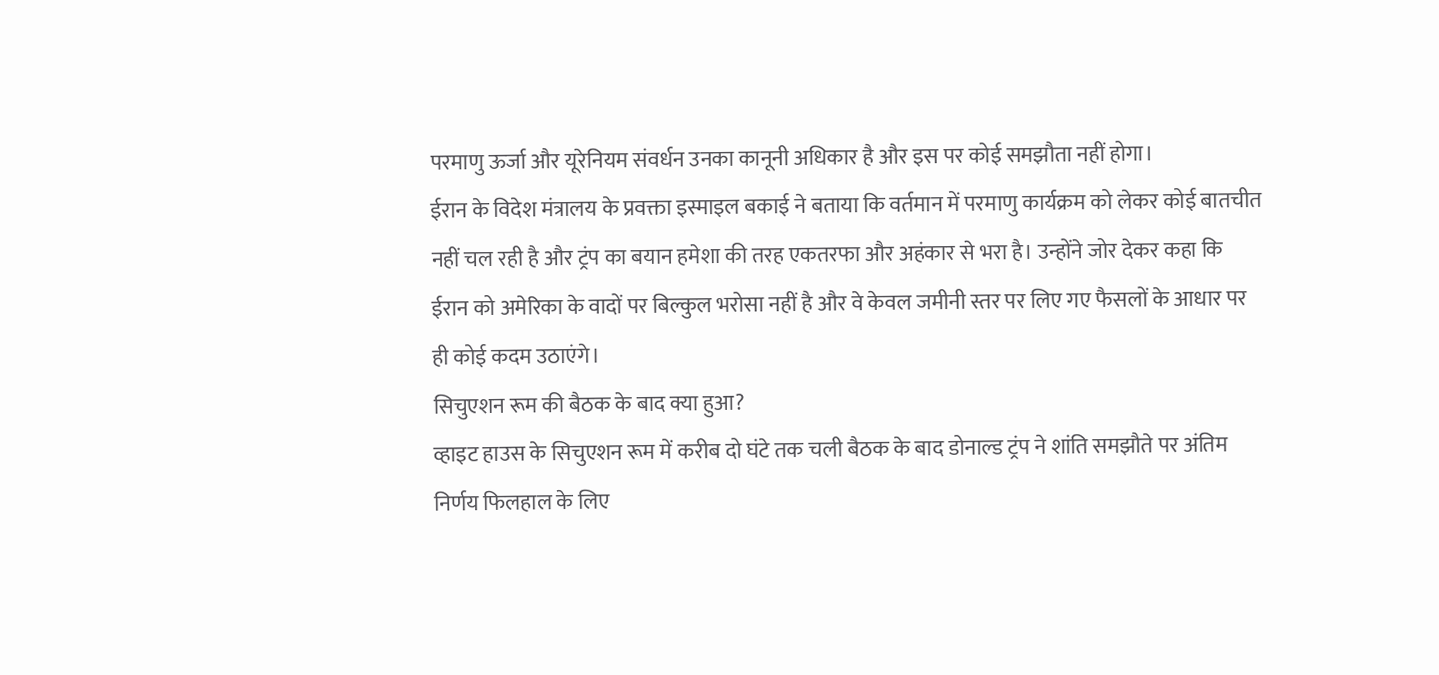परमाणु ऊर्जा और यूरेनियम संवर्धन उनका कानूनी अधिकार है और इस पर कोई समझौता नहीं होगा।
ईरान के विदेश मंत्रालय के प्रवक्ता इस्माइल बकाई ने बताया कि वर्तमान में परमाणु कार्यक्रम को लेकर कोई बातचीत नहीं चल रही है और ट्रंप का बयान हमेशा की तरह एकतरफा और अहंकार से भरा है। उन्होंने जोर देकर कहा कि ईरान को अमेरिका के वादों पर बिल्कुल भरोसा नहीं है और वे केवल जमीनी स्तर पर लिए गए फैसलों के आधार पर ही कोई कदम उठाएंगे।
सिचुएशन रूम की बैठक के बाद क्या हुआ?
व्हाइट हाउस के सिचुएशन रूम में करीब दो घंटे तक चली बैठक के बाद डोनाल्ड ट्रंप ने शांति समझौते पर अंतिम निर्णय फिलहाल के लिए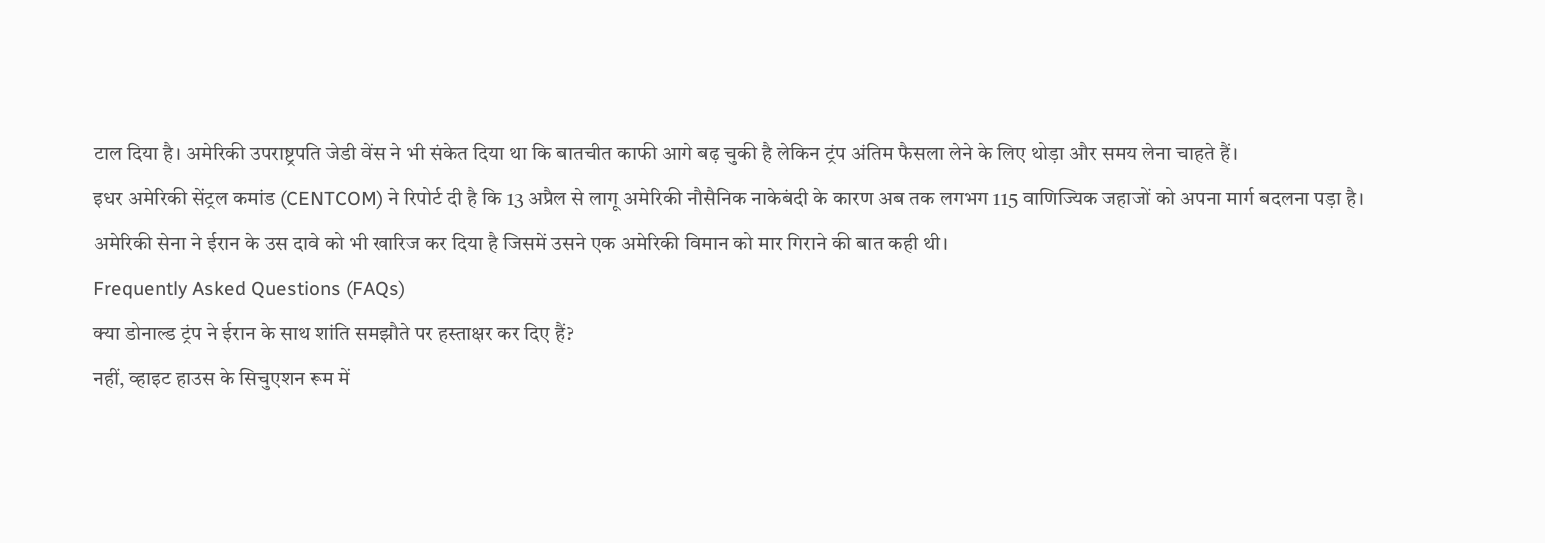टाल दिया है। अमेरिकी उपराष्ट्रपति जेडी वेंस ने भी संकेत दिया था कि बातचीत काफी आगे बढ़ चुकी है लेकिन ट्रंप अंतिम फैसला लेने के लिए थोड़ा और समय लेना चाहते हैं।
इधर अमेरिकी सेंट्रल कमांड (CENTCOM) ने रिपोर्ट दी है कि 13 अप्रैल से लागू अमेरिकी नौसैनिक नाकेबंदी के कारण अब तक लगभग 115 वाणिज्यिक जहाजों को अपना मार्ग बदलना पड़ा है। अमेरिकी सेना ने ईरान के उस दावे को भी खारिज कर दिया है जिसमें उसने एक अमेरिकी विमान को मार गिराने की बात कही थी।
Frequently Asked Questions (FAQs)
क्या डोनाल्ड ट्रंप ने ईरान के साथ शांति समझौते पर हस्ताक्षर कर दिए हैं?
नहीं, व्हाइट हाउस के सिचुएशन रूम में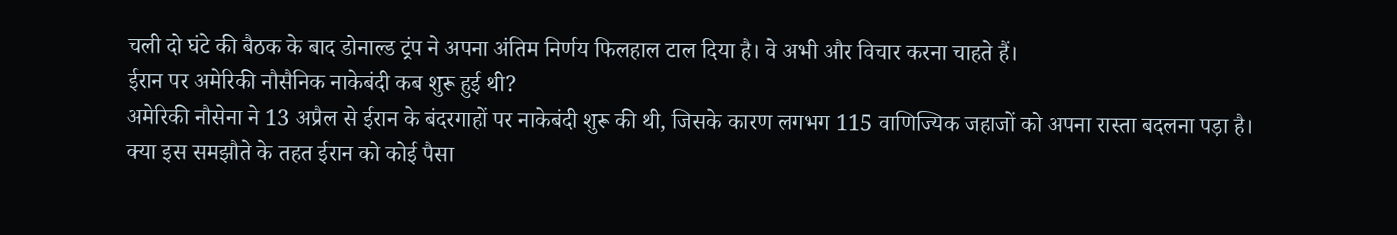चली दो घंटे की बैठक के बाद डोनाल्ड ट्रंप ने अपना अंतिम निर्णय फिलहाल टाल दिया है। वे अभी और विचार करना चाहते हैं।
ईरान पर अमेरिकी नौसैनिक नाकेबंदी कब शुरू हुई थी?
अमेरिकी नौसेना ने 13 अप्रैल से ईरान के बंदरगाहों पर नाकेबंदी शुरू की थी, जिसके कारण लगभग 115 वाणिज्यिक जहाजों को अपना रास्ता बदलना पड़ा है।
क्या इस समझौते के तहत ईरान को कोई पैसा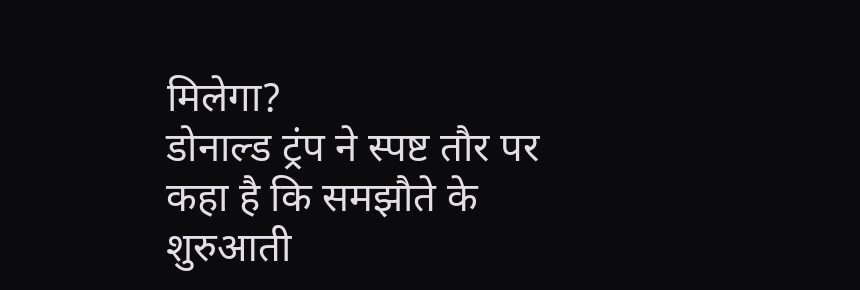मिलेगा?
डोनाल्ड ट्रंप ने स्पष्ट तौर पर कहा है कि समझौते के शुरुआती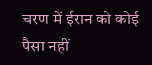चरण में ईरान को कोई पैसा नहीं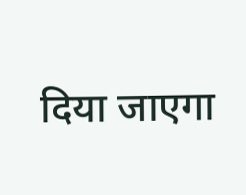दिया जाएगा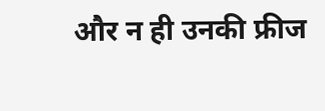और न ही उनकी फ्रीज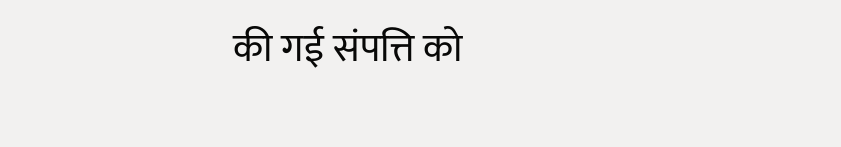की गई संपत्ति को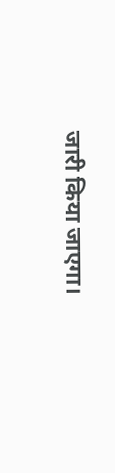जारी किया जाएगा।